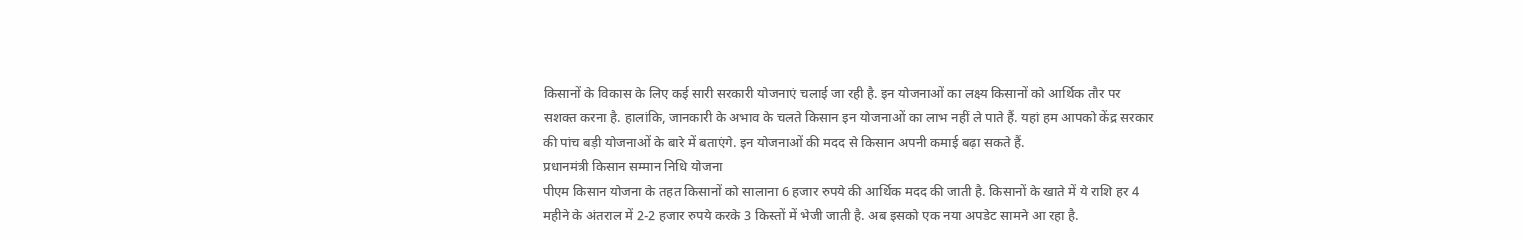किसानों के विकास के लिए कई सारी सरकारी योजनाएं चलाई जा रही है. इन योजनाओं का लक्ष्य किसानों को आर्थिक तौर पर सशक्त करना है. हालांकि, जानकारी के अभाव के चलते किसान इन योजनाओं का लाभ नहीं ले पाते हैं. यहां हम आपको केंद्र सरकार की पांच बड़ी योजनाओं के बारे में बताएंगे. इन योजनाओं की मदद से किसान अपनी कमाई बढ़ा सकते हैं.
प्रधानमंत्री किसान सम्मान निधि योजना
पीएम किसान योजना के तहत किसानों को सालाना 6 हजार रुपये की आर्थिक मदद की जाती है. किसानों के खाते में ये राशि हर 4 महीने के अंतराल में 2-2 हजार रुपये करके 3 किस्तों में भेजी जाती है. अब इसको एक नया अपडेट सामने आ रहा है.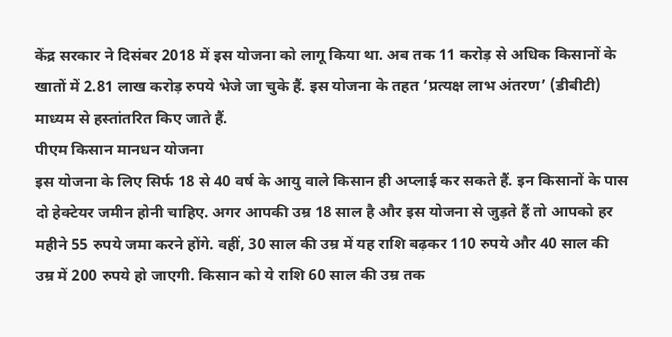केंद्र सरकार ने दिसंबर 2018 में इस योजना को लागू किया था. अब तक 11 करोड़ से अधिक किसानों के खातों में 2.81 लाख करोड़ रुपये भेजे जा चुके हैं. इस योजना के तहत ‘प्रत्यक्ष लाभ अंतरण’ (डीबीटी) माध्यम से हस्तांतरित किए जाते हैं.
पीएम किसान मानधन योजना
इस योजना के लिए सिर्फ 18 से 40 वर्ष के आयु वाले किसान ही अप्लाई कर सकते हैं. इन किसानों के पास दो हेक्टेयर जमीन होनी चाहिए. अगर आपकी उम्र 18 साल है और इस योजना से जुड़ते हैं तो आपको हर महीने 55 रुपये जमा करने होंगे. वहीं, 30 साल की उम्र में यह राशि बढ़कर 110 रुपये और 40 साल की उम्र में 200 रुपये हो जाएगी. किसान को ये राशि 60 साल की उम्र तक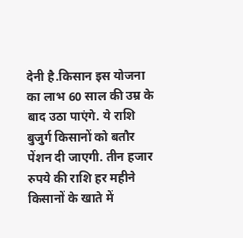देनी है.किसान इस योजना का लाभ 60 साल की उम्र के बाद उठा पाएंगे. ये राशि बुजुर्ग किसानों को बतौर पेंशन दी जाएगी. तीन हजार रुपये की राशि हर महीने किसानों के खाते में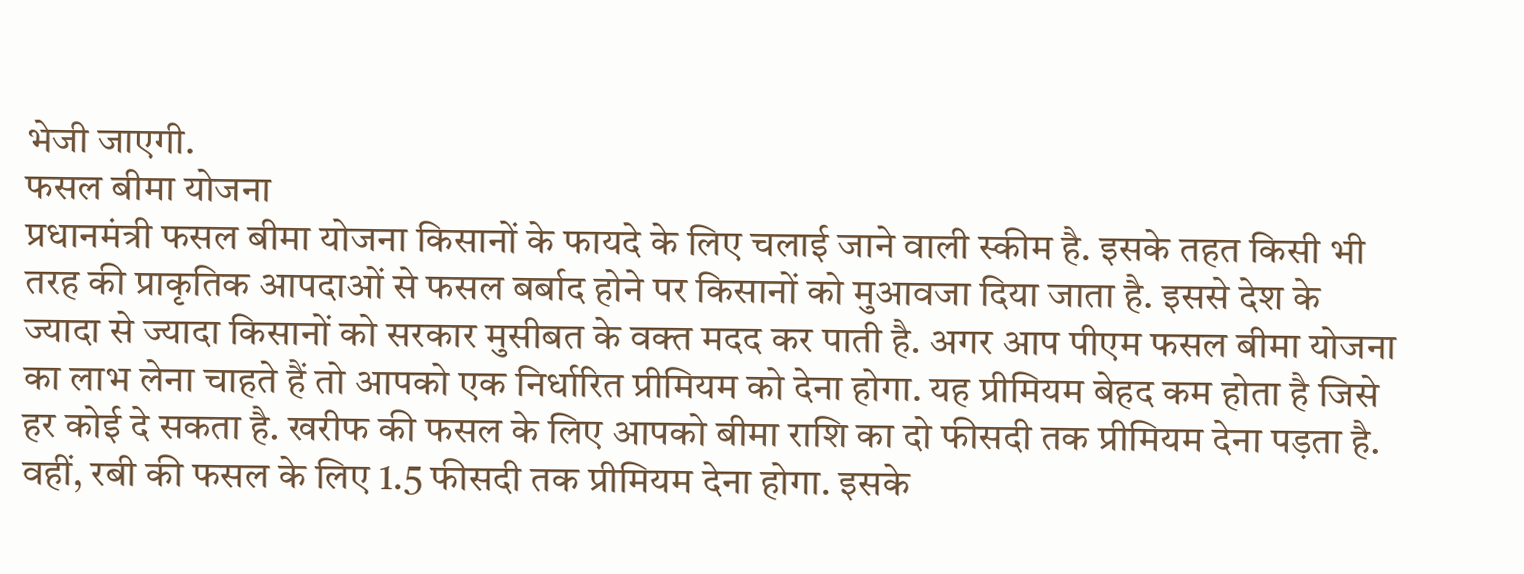भेजी जाएगी.
फसल बीमा योजना
प्रधानमंत्री फसल बीमा योजना किसानों के फायदे के लिए चलाई जाने वाली स्कीम है. इसके तहत किसी भी तरह की प्राकृतिक आपदाओं से फसल बर्बाद होने पर किसानों को मुआवजा दिया जाता है. इससे देश के ज्यादा से ज्यादा किसानों को सरकार मुसीबत के वक्त मदद कर पाती है. अगर आप पीएम फसल बीमा योजना का लाभ लेना चाहते हैं तो आपको एक निर्धारित प्रीमियम को देना होगा. यह प्रीमियम बेहद कम होता है जिसे हर कोई दे सकता है. खरीफ की फसल के लिए आपको बीमा राशि का दो फीसदी तक प्रीमियम देना पड़ता है. वहीं, रबी की फसल के लिए 1.5 फीसदी तक प्रीमियम देना होगा. इसके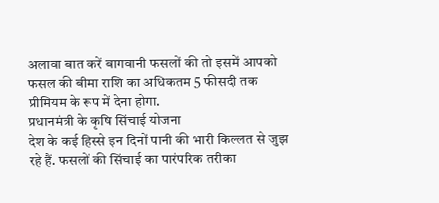अलावा बात करें बागवानी फसलों की तो इसमें आपको फसल की बीमा राशि का अधिकतम 5 फीसदी तक प्रीमियम के रूप में देना होगा.
प्रधानमंत्री के कृषि सिंचाई योजना
देश के कई हिस्से इन दिनों पानी की भारी किल्लत से जुझ रहे हैं. फसलों की सिंचाई का पारंपरिक तरीका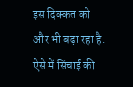इस दिक्कत को और भी बढ़ा रहा है. ऐसे में सिंचाई की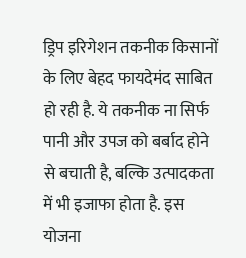ड्रिप इरिगेशन तकनीक किसानों के लिए बेहद फायदेमंद साबित हो रही है. ये तकनीक ना सिर्फ पानी और उपज को बर्बाद होने से बचाती है, बल्कि उत्पादकता में भी इजाफा होता है. इस योजना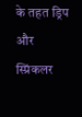के तहत ड्रिप और स्प्रिंकलर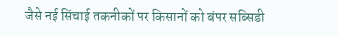जैसे नई सिंचाई तकनीकों पर किसानों को बंपर सब्सिडी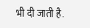भी दी जाती है.